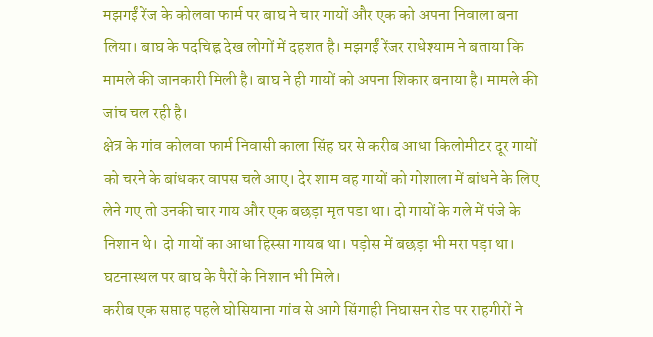मझगईं रेंज के कोलवा फार्म पर बाघ ने चार गायों और एक को अपना निवाला बना लिया। बाघ के पदचिह्न देख लोगों में दहशत है। मझगईं रेंजर राधेश्याम ने बताया कि मामले की जानकारी मिली है। बाघ ने ही गायों को अपना शिकार बनाया है। मामले की जांच चल रही है।
क्षेत्र के गांव कोलवा फार्म निवासी काला सिंह घर से करीब आधा किलोमीटर दूर गायों को चरने के बांधकर वापस चले आए। देर शाम वह गायों को गोशाला में बांधने के लिए लेने गए तो उनकी चार गाय और एक बछड़ा मृत पडा था। दो गायों के गले में पंजे के निशान थे। दो गायों का आधा हिस्सा गायब था। पड़ोस में बछड़ा भी मरा पड़ा था। घटनास्थल पर बाघ के पैरों के निशान भी मिले।
करीब एक सप्ताह पहले घोसियाना गांव से आगे सिंगाही निघासन रोड पर राहगीरों ने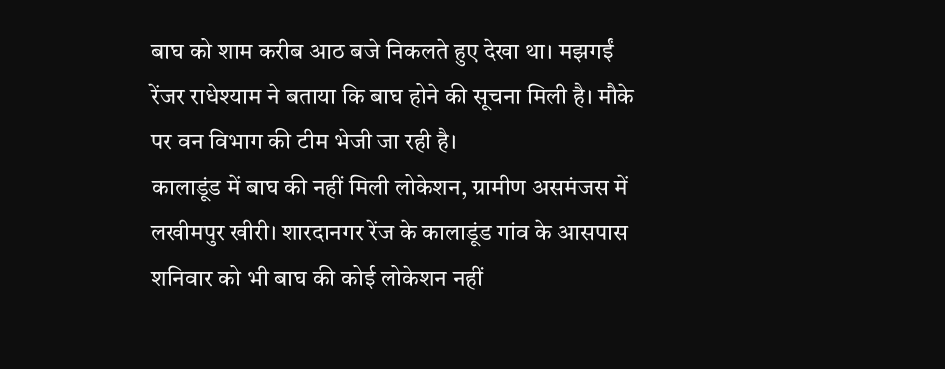बाघ को शाम करीब आठ बजे निकलते हुए देखा था। मझगईं रेंजर राधेश्याम ने बताया कि बाघ होने की सूचना मिली है। मौके पर वन विभाग की टीम भेजी जा रही है।
कालाडूंड में बाघ की नहीं मिली लोकेशन, ग्रामीण असमंजस में
लखीमपुर खीरी। शारदानगर रेंज के कालाडूंड गांव के आसपास शनिवार को भी बाघ की कोई लोकेशन नहीं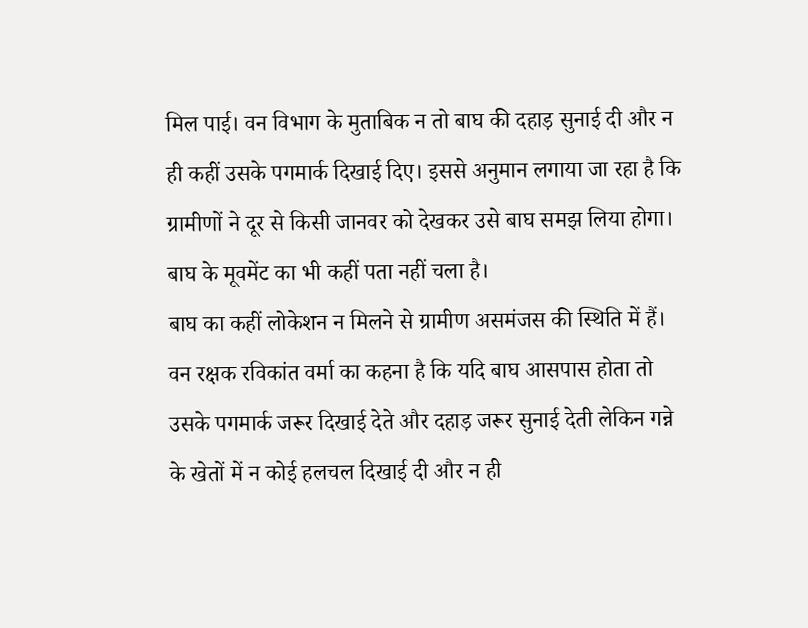मिल पाई। वन विभाग के मुताबिक न तो बाघ की दहाड़ सुनाई दी और न ही कहीं उसके पगमार्क दिखाई दिए। इससे अनुमान लगाया जा रहा है कि ग्रामीणों ने दूर से किसी जानवर को देखकर उसे बाघ समझ लिया होगा। बाघ के मूवमेंट का भी कहीं पता नहीं चला है।
बाघ का कहीं लोकेशन न मिलने से ग्रामीण असमंजस की स्थिति में हैं। वन रक्षक रविकांत वर्मा का कहना है कि यदि बाघ आसपास होता तो उसके पगमार्क जरूर दिखाई देते और दहाड़ जरूर सुनाई देती लेकिन गन्ने के खेतों में न कोई हलचल दिखाई दी और न ही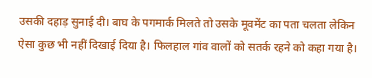उसकी दहाड़ सुनाई दी। बाघ के पगमार्क मिलते तो उसके मूवमेंट का पता चलता लेकिन ऐसा कुछ भी नहीं दिखाई दिया है। फिलहाल गांव वालों को सतर्क रहने को कहा गया है।